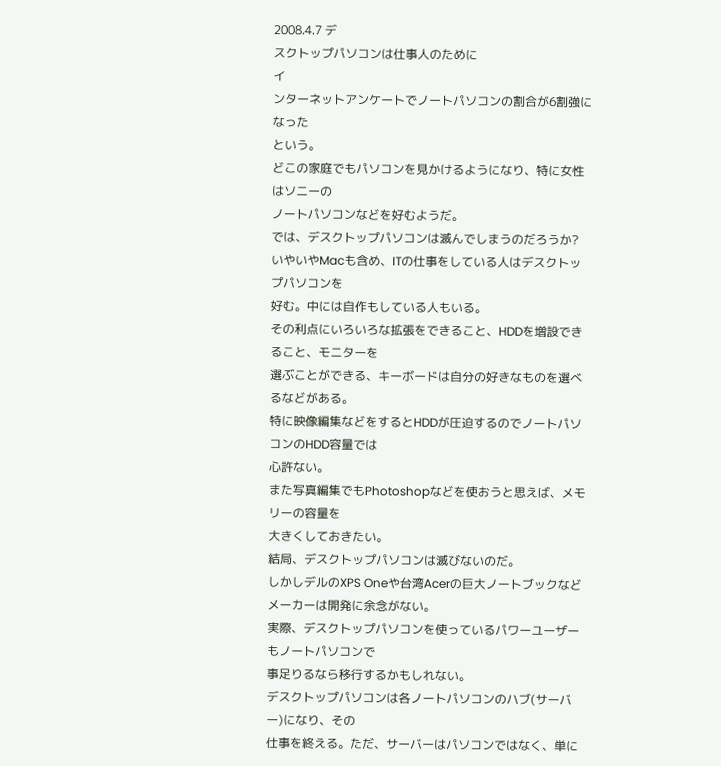2008.4.7 デ
スクトップパソコンは仕事人のために
イ
ンターネットアンケートでノートパソコンの割合が6割強になった
という。
どこの家庭でもパソコンを見かけるようになり、特に女性はソニーの
ノートパソコンなどを好むようだ。
では、デスクトップパソコンは滅んでしまうのだろうか?
いやいやMacも含め、ITの仕事をしている人はデスクトップパソコンを
好む。中には自作もしている人もいる。
その利点にいろいろな拡張をできること、HDDを増設できること、モニターを
選ぶことができる、キーボードは自分の好きなものを選べるなどがある。
特に映像編集などをするとHDDが圧迫するのでノートパソコンのHDD容量では
心許ない。
また写真編集でもPhotoshopなどを使おうと思えば、メモリーの容量を
大きくしておきたい。
結局、デスクトップパソコンは滅びないのだ。
しかしデルのXPS Oneや台湾Acerの巨大ノートブックなどメーカーは開発に余念がない。
実際、デスクトップパソコンを使っているパワーユーザーもノートパソコンで
事足りるなら移行するかもしれない。
デスクトップパソコンは各ノートパソコンのハブ(サーバー)になり、その
仕事を終える。ただ、サーバーはパソコンではなく、単に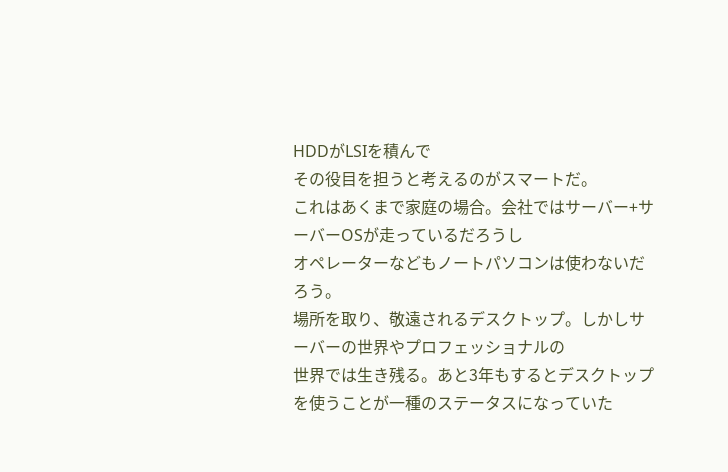HDDがLSIを積んで
その役目を担うと考えるのがスマートだ。
これはあくまで家庭の場合。会社ではサーバー+サーバーOSが走っているだろうし
オペレーターなどもノートパソコンは使わないだろう。
場所を取り、敬遠されるデスクトップ。しかしサーバーの世界やプロフェッショナルの
世界では生き残る。あと3年もするとデスクトップを使うことが一種のステータスになっていた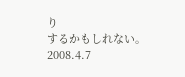り
するかもしれない。
2008.4.7